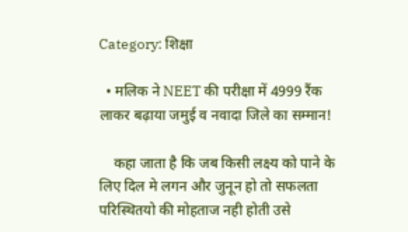Category: शिक्षा

  • मलिक ने NEET की परीक्षा में 4999 रैंक लाकर बढ़ाया जमुई व नवादा जिले का सम्मान!

    कहा जाता है कि जब किसी लक्ष्य को पाने के लिए दिल मे लगन और जुनून हो तो सफलता परिस्थितयो की मोहताज नही होती उसे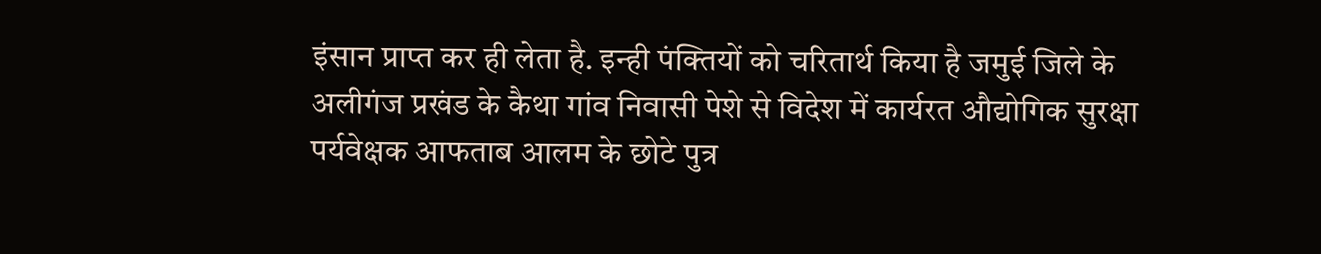इंसान प्राप्त कर ही लेता है. इन्ही पंक्तियों को चरितार्थ किया है जमुई जिले के अलीगंज प्रखंड के कैथा गांव निवासी पेशे से विदेश में कार्यरत औद्योगिक सुरक्षा पर्यवेक्षक आफताब आलम के छोटे पुत्र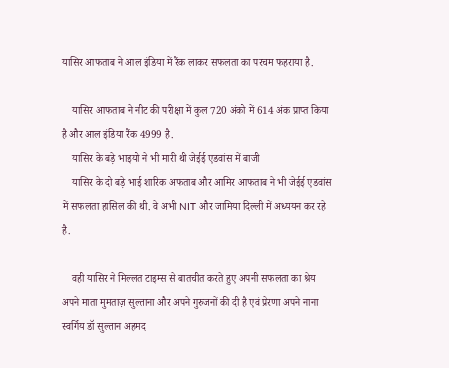यासिर आफताब ने आल इंडिया में रैंक लाकर सफलता का परचम फहराया है.

    यासिर आफताब ने नीट की परीक्षा में कुल 720 अंको में 614 अंक प्राप्त किया है और आल इंडिया रैंक 4999 है.
    यासिर के बड़े भाइयो ने भी मारी थी जेईई एडवांस में बाजी
    यासिर के दो बड़े भाई शारिक अफताब और आमिर आफताब ने भी जेईई एडवांस में सफलता हासिल की थी. वे अभी NIT और जामिया दिल्ली में अध्ययन कर रहे है.

    वही यासिर ने मिल्लत टाइम्स से बातचीत करते हुए अपनी सफलता का श्रेय अपने माता मुमताज़ सुल्ताना और अपने गुरुजनों की दी है एवं प्रेरणा अपने नाना स्वर्गिय डॉ सुल्तान अहमद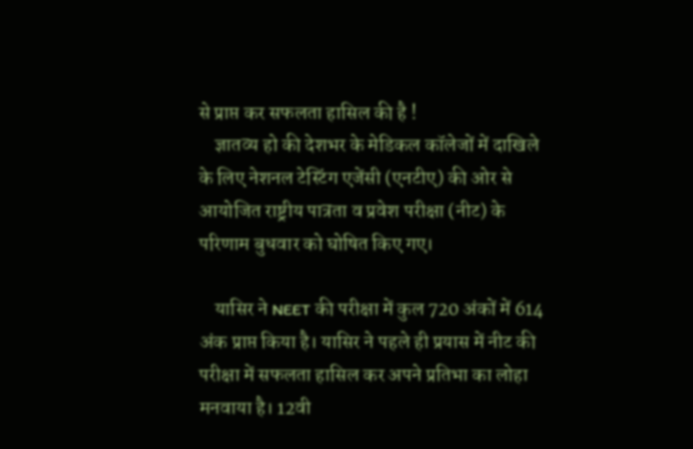से प्राप्त कर सफलता हासिल की है !
    ज्ञातव्य हो की देशभर के मेडिकल कॉलेजों में दाखिले के लिए नेशनल टेस्टिंग एजेंसी (एनटीए) की ओर से आयोजित राष्ट्रीय पात्रता व प्रवेश परीक्षा (नीट) के परिणाम बुधवार को घोषित किए गए।

    यासिर ने NEET की परीक्षा में कुल 720 अंकों में 614 अंक प्राप्त किया है। यासिर ने पहले ही प्रयास में नीट की परीक्षा में सफलता हासिल कर अपने प्रतिभा का लोहा मनवाया है। 12वी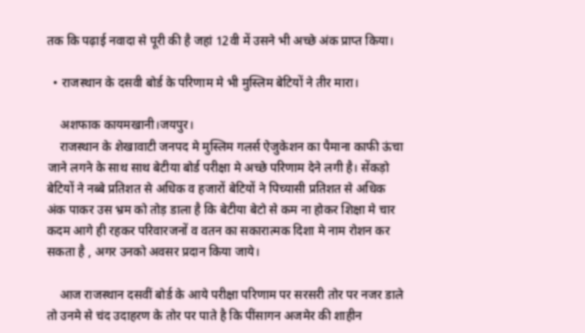तक कि पढ़ाई नवादा से पूरी की है जहां 12वी में उसने भी अच्छे अंक प्राप्त किया।

  • राजस्थान के दसवी बोर्ड के परिणाम मे भी मुस्लिम बेटियों ने तीर मारा।

    अशफाक कायमखानी।जयपुर।
    राजस्थान के शेखावाटी जनपद मे मुस्लिम गलर्स ऐजुकेशन का पैमाना काफी ऊंचा जाने लगने के साथ साथ बेटीया बोर्ड परीक्षा मे अच्छे परिणाम देने लगी है। सेंकड़ो बेटियों ने नब्बे प्रतिशत से अधिक व हजारों बेटियों ने पिच्यासी प्रतिशत से अधिक अंक पाकर उस भ्रम को तोड़ डाला है कि बेटीया बेटो से कम ना होकर शिक्षा मे चार कदम आगे ही रहकर परिवारजनों व वतन का सकारात्मक दिशा मे नाम रोशन कर सकता है , अगर उनको अवसर प्रदान किया जाये।

    आज राजस्थान दसवीं बोर्ड के आये परीक्षा परिणाम पर सरसरी तोर पर नजर डाले तो उनमे से चंद उदाहरण के तोर पर पाते है कि पींसागन अजमेर की शाहीन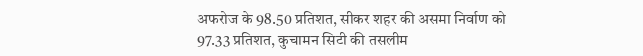अफरोज के 98.50 प्रतिशत, सीकर शहर की असमा निर्वाण को 97.33 प्रतिशत, कुचामन सिटी की तसलीम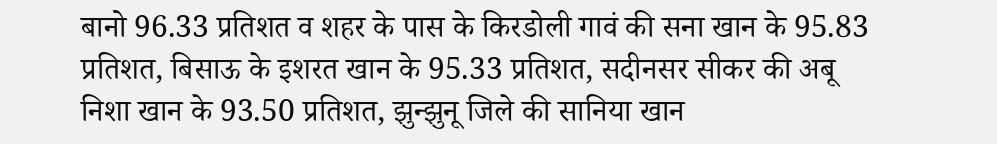बानो 96.33 प्रतिशत व शहर के पास के किरडोली गावं की सना खान के 95.83 प्रतिशत, बिसाऊ के इशरत खान के 95.33 प्रतिशत, सदीनसर सीकर की अबू निशा खान के 93.50 प्रतिशत, झुन्झुनू जिले की सानिया खान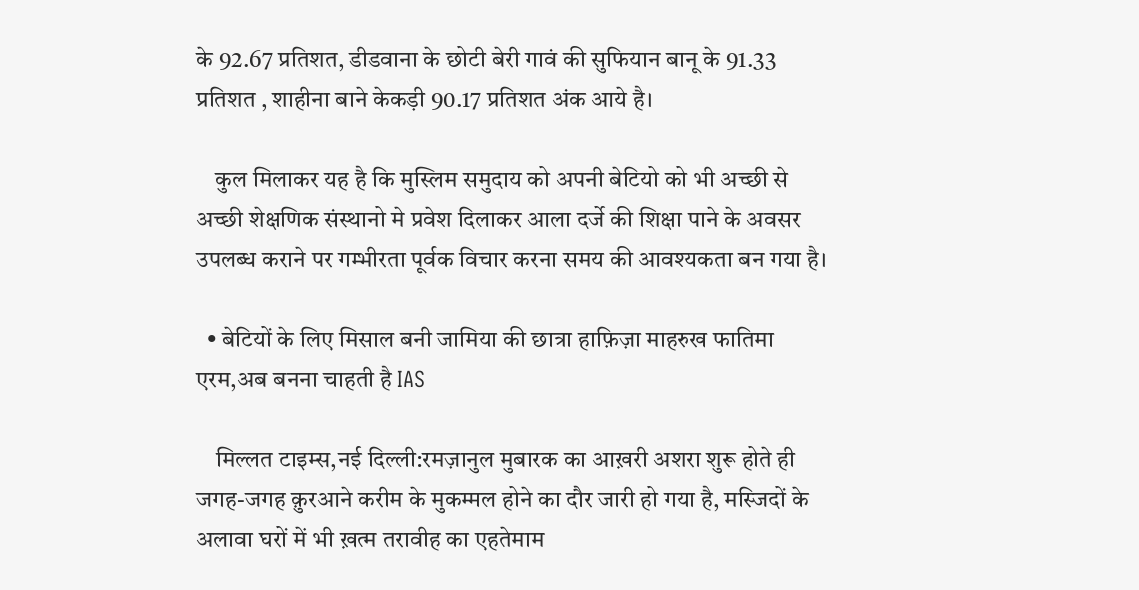के 92.67 प्रतिशत, डीडवाना के छोटी बेरी गावं की सुफियान बानू के 91.33 प्रतिशत , शाहीना बाने केकड़ी 90.17 प्रतिशत अंक आये है।

    कुल मिलाकर यह है कि मुस्लिम समुदाय को अपनी बेटियो को भी अच्छी से अच्छी शेक्षणिक संस्थानो मे प्रवेश दिलाकर आला दर्जे की शिक्षा पाने के अवसर उपलब्ध कराने पर गम्भीरता पूर्वक विचार करना समय की आवश्यकता बन गया है।

  • बेटियों के लिए मिसाल बनी जामिया की छात्रा हाफ़िज़ा माहरुख फातिमा एरम,अब बनना चाहती है IAS

    मिल्लत टाइम्स,नई दिल्ली:रमज़ानुल मुबारक का आख़री अशरा शुरू होते ही जगह-जगह क़ुरआने करीम के मुकम्मल होने का दौर जारी हो गया है, मस्जिदों के अलावा घरों में भी ख़त्म तरावीह का एहतेमाम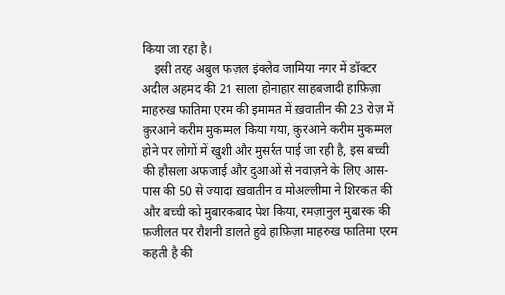किया जा रहा है।
    इसी तरह अबुल फज़ल इंक्लेव जामिया नगर में डॉक्टर अदील अहमद की 21 साला होनाहार साहबजादी हाफ़िज़ा माहरुख फातिमा एरम की इमामत में ख़वातीन की 23 रोज़ में क़ुरआने करीम मुकम्मल किया गया, क़ुरआने करीम मुकम्मल होने पर लोगों में खुशी और मुसर्रत पाई जा रही है, इस बच्ची की हौसला अफजाई और दुआओं से नवाज़ने के लिए आस-पास की 50 से ज्यादा ख़वातीन व मोअल्लीमा ने शिरकत की और बच्ची को मुबारकबाद पेश किया, रमज़ानुल मुबारक की फ़जीलत पर रौशनी डालते हुवे हाफ़िज़ा माहरुख फातिमा एरम कहती है की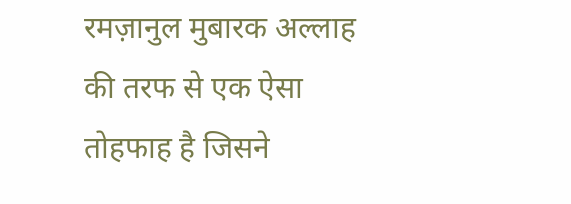रमज़ानुल मुबारक अल्लाह की तरफ से एक ऐसा तोहफाह है जिसने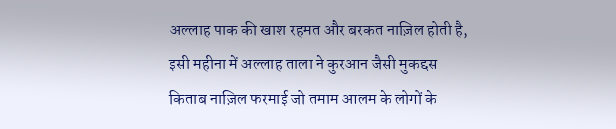अल्लाह पाक की खाश रहमत और बरकत नाज़िल होती है, इसी महीना में अल्लाह ताला ने कुरआन जैसी मुकद्दस किताब नाज़िल फरमाई जो तमाम आलम के लोगों के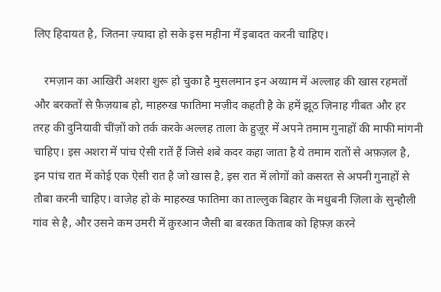लिए हिदायत है, जितना ज़्यादा हो सके इस महीना में इबादत करनी चाहिए।

    रमज़ान का आखिरी अशरा शुरू हो चुका है मुसलमान इन अय्याम में अल्लाह की खास रहमतों और बरकतों से फ़ैज़याब हो, माहरुख फातिमा मज़ीद कहती है के हमें झूठ ज़िनाह गीबत और हर तरह की दुनियावी चींज़ों को तर्क करके अल्लह ताला के हुज़ूर में अपने तमाम गुनाहों की माफी मांगनी चाहिए। इस अशरा में पांच ऐसी रातें हैं जिसे शबे कदर कहा जाता है ये तमाम रातों से अफ़ज़ल है, इन पांच रात में कोई एक ऐसी रात है जो खास है, इस रात में लोगों को कसरत से अपनी गुनाहों से तौबा करनी चाहिए। वाज़ेह हो के माहरुख फातिमा का ताल्लुक बिहार के मधुबनी ज़िला के सुन्हौली गांव से है, और उसने कम उमरी में क़ुरआन जैसी बा बरकत किताब को हिफ़्ज़ करने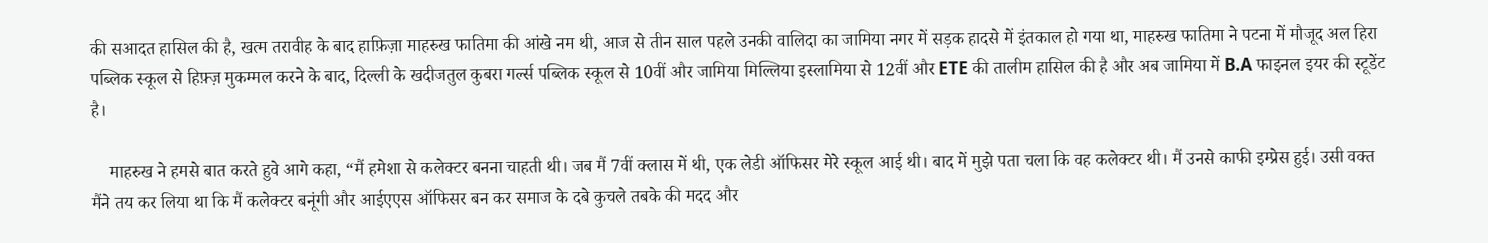की सआदत हासिल की है, खत्म तरावीह के बाद हाफ़िज़ा माहरुख फातिमा की आंखे नम थी, आज से तीन साल पहले उनकी वालिदा का जामिया नगर में सड़क हादसे में इंतकाल हो गया था, माहरुख फातिमा ने पटना में मौजूद अल हिरा पब्लिक स्कूल से हिफ़्ज़ मुकम्मल करने के बाद, दिल्ली के खदीजतुल कुबरा गर्ल्स पब्लिक स्कूल से 10वीं और जामिया मिल्लिया इस्लामिया से 12वीं और ETE की तालीम हासिल की है और अब जामिया में B.A फाइनल इयर की स्टूडेंट है।

    माहरुख ने हमसे बात करते हुवे आगे कहा, “मैं हमेशा से कलेक्टर बनना चाहती थी। जब मैं 7वीं क्लास में थी, एक लेडी ऑफिसर मेरे स्कूल आई थी। बाद में मुझे पता चला कि वह कलेक्टर थी। मैं उनसे काफी इम्प्रेस हुई। उसी वक्त मैंने तय कर लिया था कि मैं कलेक्टर बनूंगी और आईएएस ऑफिसर बन कर समाज के दबे कुचले तबके की मदद और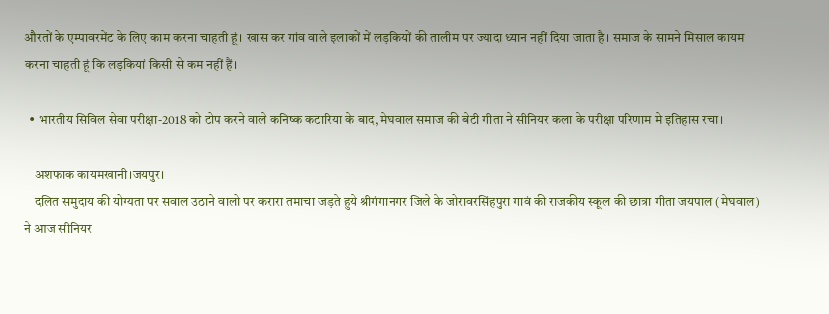औरतों के एम्पावरमेंट के लिए काम करना चाहती हूं। खास कर गांव वाले इलाकों में लड़कियों की तालीम पर ज्यादा ध्यान नहीं दिया जाता है। समाज के सामने मिसाल कायम करना चाहती हूं कि लड़कियां किसी से कम नहीं हैं।

  • भारतीय सिविल सेवा परीक्षा-2018 को टोप करने वाले कनिष्क कटारिया के बाद,मेघवाल समाज की बेटी गीता ने सीनियर कला के परीक्षा परिणाम मे इतिहास रचा।

    अशफाक कायमखानी।जयपुर।
    दलित समुदाय की योग्यता पर सवाल उठाने वालो पर करारा तमाचा जड़ते हुये श्रीगंगानगर जिले के जोरावरसिंहपुरा गावं की राजकीय स्कूल की छात्रा गीता जयपाल (मेघवाल) ने आज सीनियर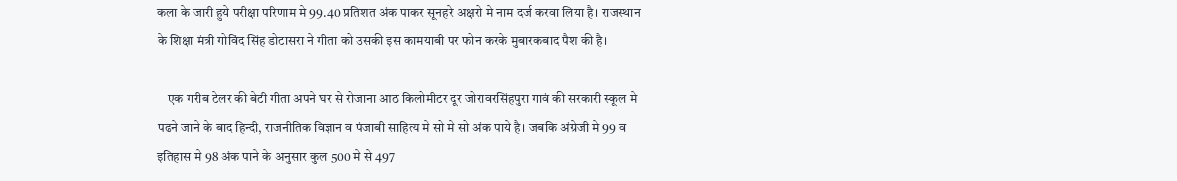कला के जारी हुये परीक्षा परिणाम मे 99.40 प्रतिशत अंक पाकर सूनहरे अक्षरो मे नाम दर्ज करवा लिया है। राजस्थान के शिक्षा मंत्री गोविंद सिंह डोटासरा ने गीता को उसकी इस कामयाबी पर फोन करके मुबारकबाद पैश की है।

    एक गरीब टेलर की बेटी गीता अपने घर से रोजाना आठ किलोमीटर दूर जोरावरसिंहपुरा गावं की सरकारी स्कूल मे पढने जाने के बाद हिन्दी, राजनीतिक विज्ञान व पंजाबी साहित्य मे सो मे सो अंक पाये है। जबकि अंग्रेजी मे 99 व इतिहास मे 98 अंक पाने के अनुसार कुल 500 मे से 497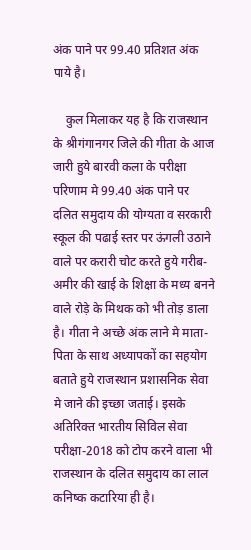अंक पाने पर 99.40 प्रतिशत अंक पाये है।

    कुल मिलाकर यह है कि राजस्थान के श्रीगंगानगर जिले की गीता के आज जारी हुये बारवी कला के परीक्षा परिणाम मे 99.40 अंक पाने पर दलित समुदाय की योग्यता व सरकारी स्कूल की पढाई स्तर पर ऊंगली उठाने वाले पर करारी चोट करते हुये गरीब-अमीर की खाई के शिक्षा के मध्य बनने वाले रोड़े के मिथक को भी तोड़ डाला है। गीता ने अच्छे अंक लाने मे माता-पिता के साथ अध्यापकों का सहयोग बताते हुये राजस्थान प्रशासनिक सेवा मे जाने की इच्छा जताई। इसके अतिरिक्त भारतीय सिविल सेवा परीक्षा-2018 को टोप करने वाला भी राजस्थान के दलित समुदाय का लाल कनिष्क कटारिया ही है।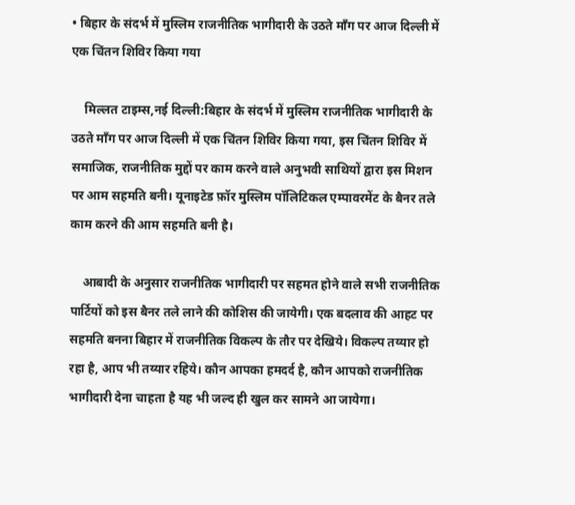• बिहार के संदर्भ में मुस्लिम राजनीतिक भागीदारी के उठते माँग पर आज दिल्ली में एक चिंतन शिविर किया गया

    मिल्लत टाइम्स,नई दिल्ली:बिहार के संदर्भ में मुस्लिम राजनीतिक भागीदारी के उठते माँग पर आज दिल्ली में एक चिंतन शिविर किया गया, इस चिंतन शिविर में समाजिक, राजनीतिक मुद्दों पर काम करने वाले अनुभवी साथियों द्वारा इस मिशन पर आम सहमति बनी। यूनाइटेड फ़ॉर मुस्लिम पॉलिटिकल एम्पावरमेंट के बैनर तले काम करने की आम सहमति बनी है।

    आबादी के अनुसार राजनीतिक भागीदारी पर सहमत होने वाले सभी राजनीतिक पार्टियों को इस बैनर तले लाने की कोशिस की जायेगी। एक बदलाव की आहट पर सहमति बनना बिहार में राजनीतिक विकल्प के तौर पर देखिये। विकल्प तय्यार हो रहा है, आप भी तय्यार रहिये। कौन आपका हमदर्द है, कौन आपको राजनीतिक भागीदारी देना चाहता है यह भी जल्द ही खुल कर सामने आ जायेगा।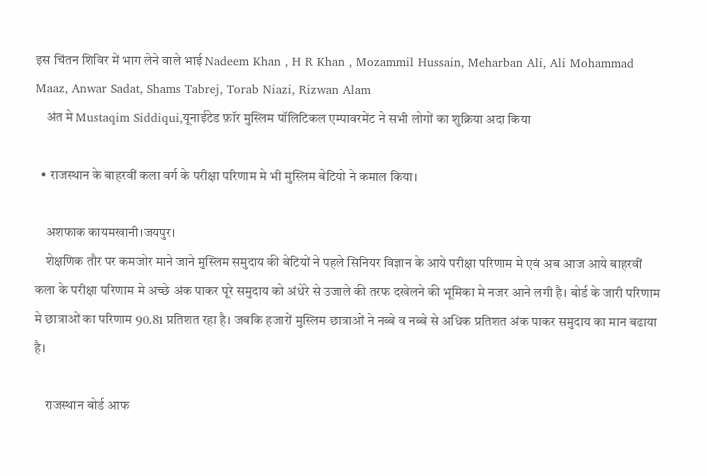इस चिंतन शिविर में भाग लेने वाले भाई Nadeem Khan , H R Khan , Mozammil Hussain, Meharban Ali, Ali Mohammad Maaz, Anwar Sadat, Shams Tabrej, Torab Niazi, Rizwan Alam
    अंत मे Mustaqim Siddiqui,यूनाईटेड फ़ॉर मुस्लिम पॉलिटिकल एम्पावरमेंट ने सभी लोगों का शुक्रिया अदा किया

  • राजस्थान के बाहरवीं कला वर्ग के परीक्षा परिणाम मे भी मुस्लिम बेटियो ने कमाल किया।

    अशफाक कायमखानी।जयपुर।
    शेक्षणिक तौर पर कमजोर माने जाने मुस्लिम समुदाय की बेटियों ने पहले सिनियर विज्ञान के आये परीक्षा परिणाम मे एवं अब आज आये बाहरवीं कला के परीक्षा परिणाम मे अच्छे अंक पाकर पूरे समुदाय को अंधेरे से उजाले की तरफ दखेलने की भूमिका मे नजर आने लगी है। बोर्ड के जारी परिणाम मे छात्राओं का परिणाम 90.81 प्रतिशत रहा है। जबकि हजारों मुस्लिम छात्राओं ने नब्बे व नब्बे से अधिक प्रतिशत अंक पाकर समुदाय का मान बढाया है।

    राजस्थान बोर्ड आफ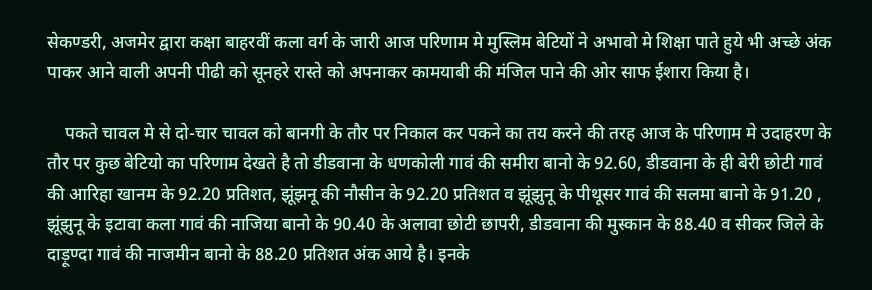सेकण्डरी, अजमेर द्वारा कक्षा बाहरवीं कला वर्ग के जारी आज परिणाम मे मुस्लिम बेटियों ने अभावो मे शिक्षा पाते हुये भी अच्छे अंक पाकर आने वाली अपनी पीढी को सूनहरे रास्ते को अपनाकर कामयाबी की मंजिल पाने की ओर साफ ईशारा किया है।

    पकते चावल मे से दो-चार चावल को बानगी के तौर पर निकाल कर पकने का तय करने की तरह आज के परिणाम मे उदाहरण के तौर पर कुछ बेटियो का परिणाम देखते है तो डीडवाना के धणकोली गावं की समीरा बानो के 92.60, डीडवाना के ही बेरी छोटी गावं की आरिहा खानम के 92.20 प्रतिशत, झूंझनू की नौसीन के 92.20 प्रतिशत व झूंझुनू के पीथूसर गावं की सलमा बानो के 91.20 , झूंझुनू के इटावा कला गावं की नाजिया बानो के 90.40 के अलावा छोटी छापरी, डीडवाना की मुस्कान के 88.40 व सीकर जिले के दाड़ूण्दा गावं की नाजमीन बानो के 88.20 प्रतिशत अंक आये है। इनके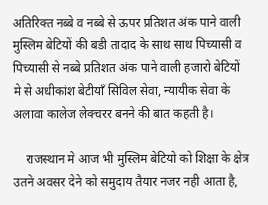अतिरिक्त नब्बे व नब्बे से ऊपर प्रतिशत अंक पाने वाली मुस्लिम बेटियों की बडी तादाद के साथ साथ पिच्यासी व पिच्यासी से नब्बे प्रतिशत अंक पाने वाली हजारो बेटियों मे से अधीकांश बेटीयाँ सिविल सेवा, न्यायीक सेवा के अलावा कालेज लेक्चरर बनने की बात कहती है।

    राजस्थान मे आज भी मुस्लिम बेटियो को शिक्षा के क्षेत्र उतने अवसर देने को समुदाय तैयार नजर नही आता है,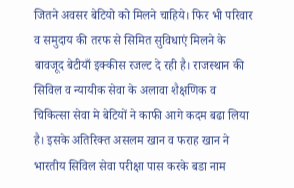जितने अवसर बेटियो को मिलने चाहिये। फिर भी परिवार व समुदाय की तरफ से सिमित सुविधाएं मिलने के बावजूद बेटीयाँ इक्कीस रजल्ट दे रही है। राजस्थान की सिविल व न्यायीक सेवा के अलावा शैक्षणिक व चिकित्सा सेवा मे बेटियों ने काफी आगे कदम बढा लिया है। इसके अतिरिक्त असलम खान व फराह खान ने भारतीय सिविल सेवा परीक्षा पास करके बडा नाम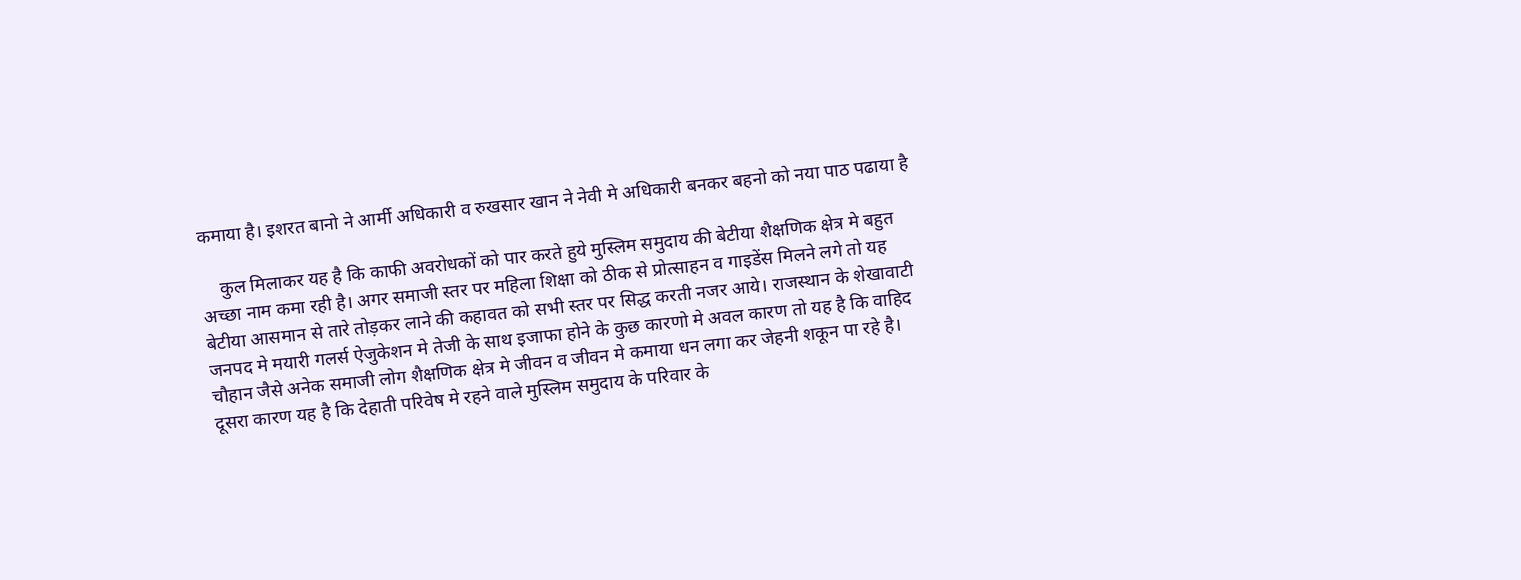कमाया है। इशरत बानो ने आर्मी अधिकारी व रुखसार खान ने नेवी मे अधिकारी बनकर बहनो को नया पाठ पढाया है

    कुल मिलाकर यह है कि काफी अवरोधकों को पार करते हुये मुस्लिम समुदाय की बेटीया शैक्षणिक क्षेत्र मे बहुत अच्छा नाम कमा रही है। अगर समाजी स्तर पर महिला शिक्षा को ठीक से प्रोत्साहन व गाइडेंस मिलने लगे तो यह बेटीया आसमान से तारे तोड़कर लाने की कहावत को सभी स्तर पर सिद्ध करती नजर आये। राजस्थान के शेखावाटी जनपद मे मयारी गलर्स ऐजुकेशन मे तेजी के साथ इजाफा होने के कुछ कारणो मे अवल कारण तो यह है कि वाहिद चौहान जैसे अनेक समाजी लोग शैक्षणिक क्षेत्र मे जीवन व जीवन मे कमाया धन लगा कर जेहनी शकून पा रहे है। दूसरा कारण यह है कि देहाती परिवेष मे रहने वाले मुस्लिम समुदाय के परिवार के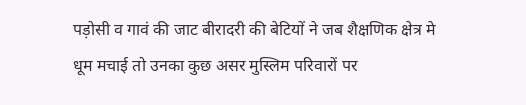पड़ोसी व गावं की जाट बीरादरी की बेटियों ने जब शैक्षणिक क्षेत्र मे धूम मचाई तो उनका कुछ असर मुस्लिम परिवारों पर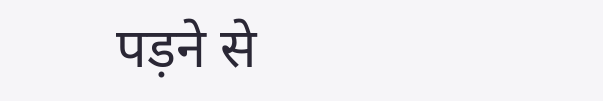पड़ने से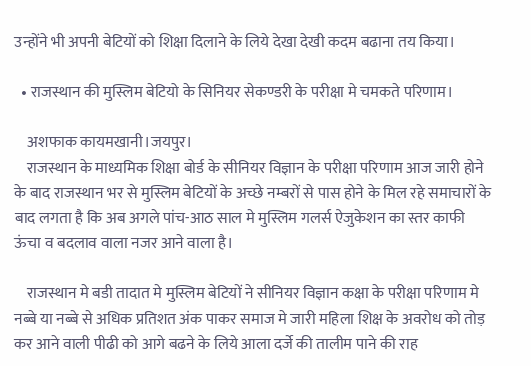उन्होंने भी अपनी बेटियों को शिक्षा दिलाने के लिये देखा देखी कदम बढाना तय किया।

  • राजस्थान की मुस्लिम बेटियो के सिनियर सेकण्डरी के परीक्षा मे चमकते परिणाम।

    अशफाक कायमखानी।जयपुर।
    राजस्थान के माध्यमिक शिक्षा बोर्ड के सीनियर विज्ञान के परीक्षा परिणाम आज जारी होने के बाद राजस्थान भर से मुस्लिम बेटियों के अच्छे नम्बरों से पास होने के मिल रहे समाचारों के बाद लगता है कि अब अगले पांच-आठ साल मे मुस्लिम गलर्स ऐजुकेशन का स्तर काफी ऊंचा व बदलाव वाला नजर आने वाला है।

    राजस्थान मे बडी तादात मे मुस्लिम बेटियों ने सीनियर विज्ञान कक्षा के परीक्षा परिणाम मे नब्बे या नब्बे से अधिक प्रतिशत अंक पाकर समाज मे जारी महिला शिक्ष के अवरोध को तोड़ कर आने वाली पीढी को आगे बढने के लिये आला दर्जे की तालीम पाने की राह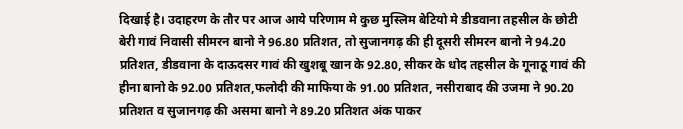दिखाई है। उदाहरण के तौर पर आज आये परिणाम मे कुछ मुस्लिम बेटियो मे डीडवाना तहसील के छोटी बेरी गावं निवासी सीमरन बानो ने 96.80 प्रतिशत, तो सुजानगढ़ की ही दूसरी सीमरन बानो ने 94.20 प्रतिशत, डीडवाना के दाऊदसर गावं की खुशबू खान के 92.80, सीकर के धोद तहसील के गूनाठू गावं की हीना बानो के 92.00 प्रतिशत,फलोदी की माफिया के 91.00 प्रतिशत, नसीराबाद की उजमा ने 90.20 प्रतिशत व सुजानगढ़ की असमा बानो ने 89.20 प्रतिशत अंक पाकर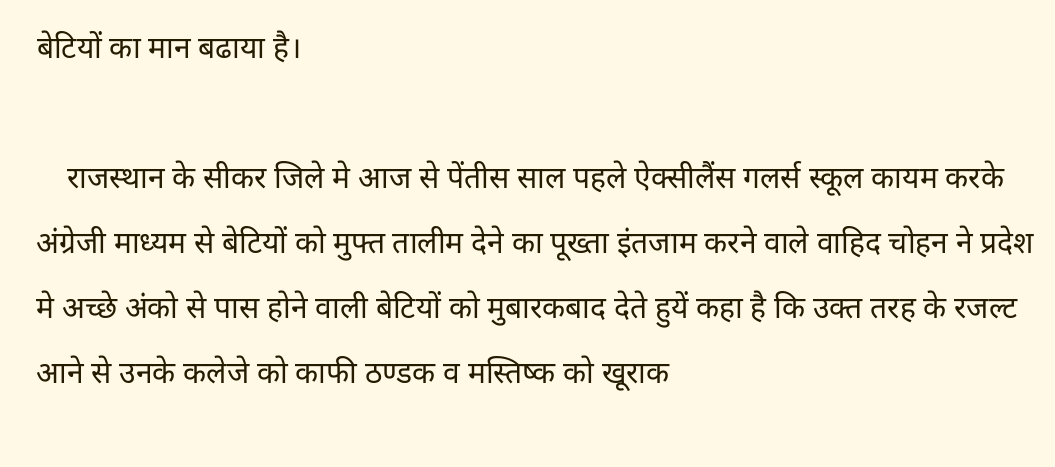बेटियों का मान बढाया है।

    राजस्थान के सीकर जिले मे आज से पेंतीस साल पहले ऐक्सीलैंस गलर्स स्कूल कायम करके अंग्रेजी माध्यम से बेटियों को मुफ्त तालीम देने का पूख्ता इंतजाम करने वाले वाहिद चोहन ने प्रदेश मे अच्छे अंको से पास होने वाली बेटियों को मुबारकबाद देते हुयें कहा है कि उक्त तरह के रजल्ट आने से उनके कलेजे को काफी ठण्डक व मस्तिष्क को खूराक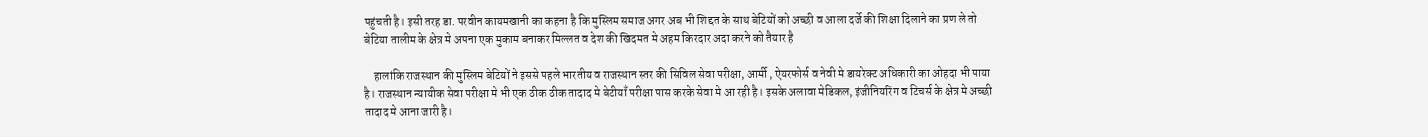पहुंचती है। इसी तरह डा. परवीन कायमखानी का कहना है कि मुस्लिम समाज अगर अब भी शिद्दत के साथ बेटियों को अच्छी व आला दर्जे की शिक्षा दिलाने का प्रण ले तो बेटिया तालीम के क्षेत्र मे अपना एक मुकाम बनाकर मिल्लत व देश की खिदमत मे अहम किरदार अदा करने को तैयार है

    हालांकि राजस्थान की मुस्लिम बेटियों ने इससे पहले भारतीय व राजस्थान स्तर की सिविल सेवा परीक्षा, आर्मी , ऐयरफोर्स व नेवी मे डायरेक्ट अधिकारी का ओहदा भी पाया है। राजस्थान न्यायीक सेवा परीक्षा मे भी एक ठीक ठीक तादाद मे बेटीयाँ परीक्षा पास करके सेवा मे आ रही है। इसके अलावा मेडिकल, इंजीनियरिंग व टिचर्स के क्षेत्र मे अच्छी तादाद मे आना जारी है।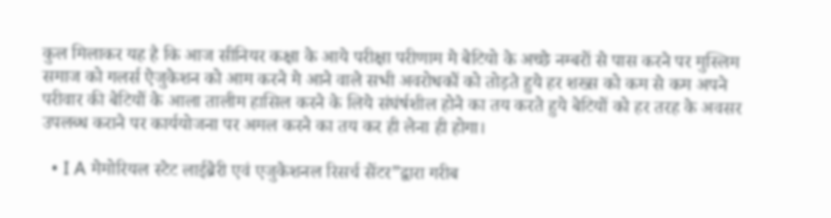कुल मिलाकर यह है कि आज सीनियर कक्षा के आये परीक्षा परीणाम मे बेटियो के अच्छे नम्बरों से पास करने पर मुस्लिम समाज को गलर्स ऐजुकेशन को आम करने मे आने वाले सभी अवरोधकों को तोड़ते हुये हर शख्स को कम से कम अपने परीवार की बेटियों के आला तालीम हासिल करने के लिये संघंर्षशील होने का तय करते हुये बेटियों को हर तरह के अवसर उपलब्ध कराने पर कार्ययोजना पर अमल करने का तय कर ही लेना ही होगा।

  • I A मेमोरियल स्टेट लाईब्रेरी एवं एजुकेशनल रिसर्च सेंटर”द्वारा गरीब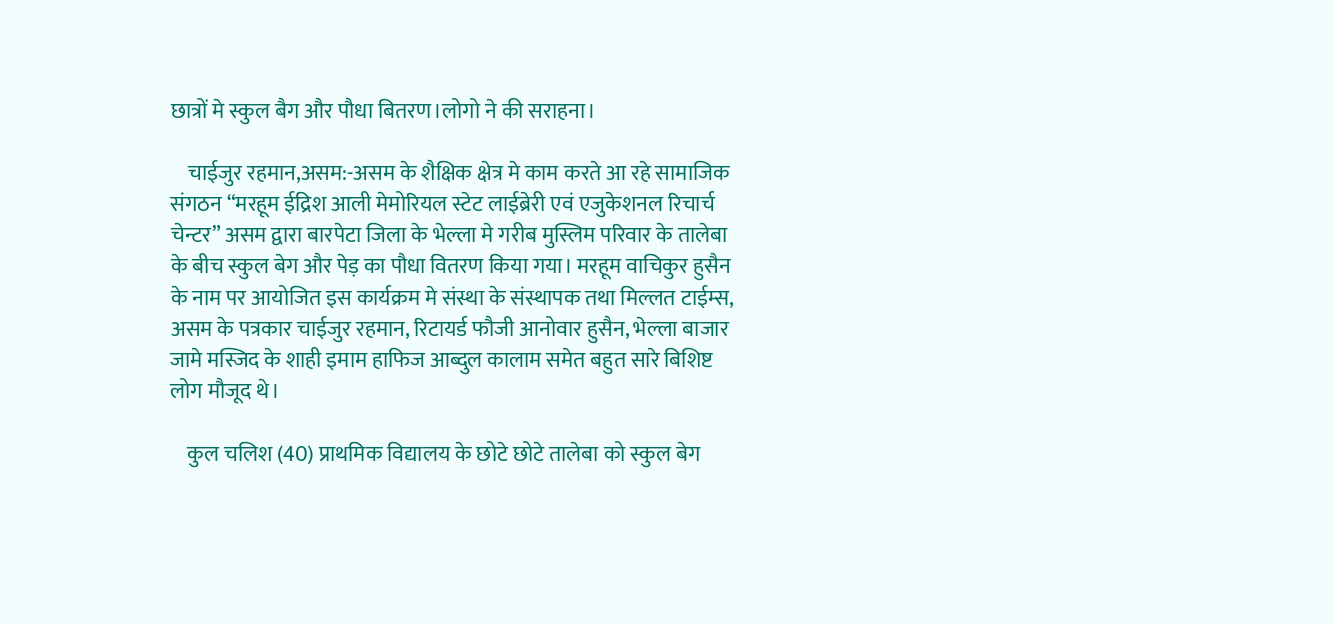छात्रों मे स्कुल बैग और पौधा बितरण।लोगो ने की सराहना।

    चाईजुर रहमान,असम:-असम के शैक्षिक क्षेत्र मे काम करते आ रहे सामाजिक संगठन “मरहूम ईद्रिश आली मेमोरियल स्टेट लाईब्रेरी एवं एजुकेशनल रिचार्च चेन्टर” असम द्वारा बारपेटा जिला के भेल्ला मे गरीब मुस्लिम परिवार के तालेबा के बीच स्कुल बेग और पेड़ का पौधा वितरण किया गया। मरहूम वाचिकुर हुसैन के नाम पर आयोजित इस कार्यक्रम मे संस्था के संस्थापक तथा मिल्लत टाईम्स, असम के पत्रकार चाईजुर रहमान, रिटायर्ड फौजी आनोवार हुसैन, भेल्ला बाजार जामे मस्जिद के शाही इमाम हाफिज आब्दुल कालाम समेत बहुत सारे बिशिष्ट लोग मौजूद थे।

    कुल चलिश (40) प्राथमिक विद्यालय के छोटे छोटे तालेबा को स्कुल बेग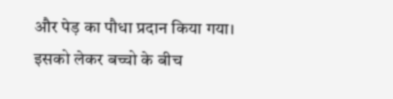और पेड़ का पौधा प्रदान किया गया। इसको लेकर बच्चो के बीच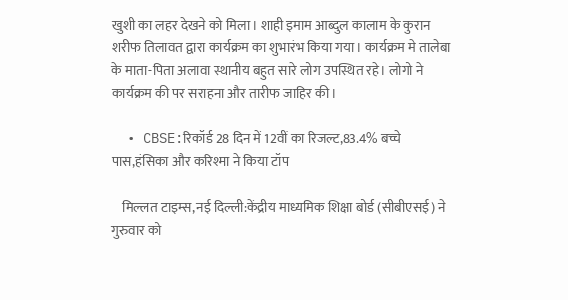खुशी का लहर देखने को मिला। शाही इमाम आब्दुल कालाम के कुरान शरीफ तिलावत द्वारा कार्यक्रम का शुभारंभ किया गया। कार्यक्रम मे तालेबा के माता-पिता अलावा स्थानीय बहुत सारे लोग उपस्थित रहे। लोगो ने कार्यक्रम की पर सराहना और तारीफ जाहिर की।

  • CBSE:रिकॉर्ड 28 दिन में 12वीं का रिजल्ट,83.4% बच्चे पास,हंसिका और करिश्मा ने किया टॉप

    मिल्लत टाइम्स,नई दिल्ली:केंद्रीय माध्यमिक शिक्षा बोर्ड (सीबीएसई) ने गुरुवार को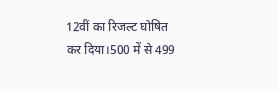12वीं का रिजल्ट घोषित कर दिया।500 में से 499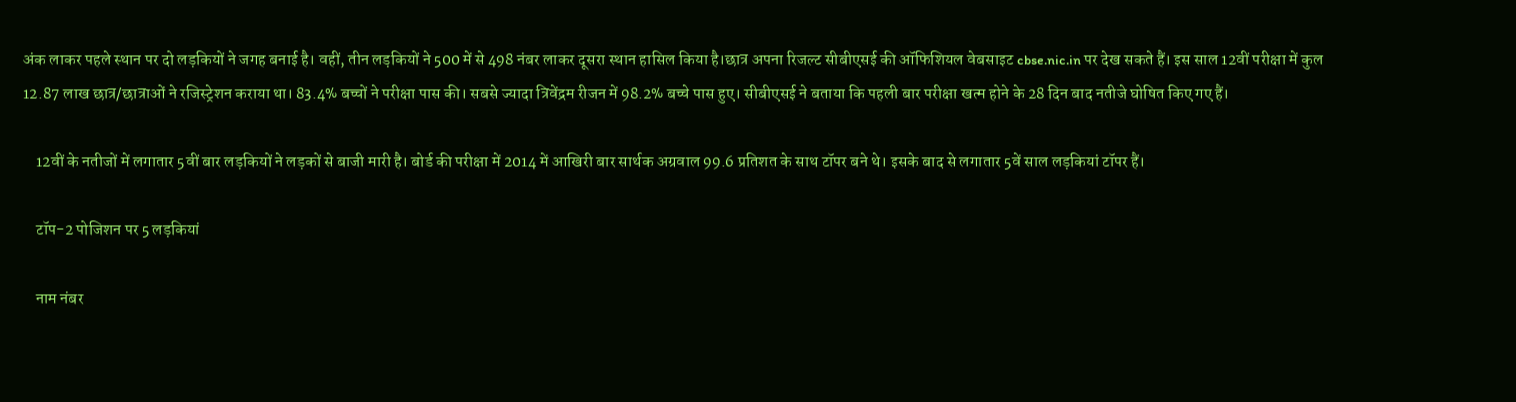अंक लाकर पहले स्थान पर दो लड़कियों ने जगह बनाई है। वहीं, तीन लड़कियों ने 500 में से 498 नंबर लाकर दूसरा स्थान हासिल किया है।छात्र अपना रिजल्ट सीबीएसई की ऑफिशियल वेबसाइट cbse.nic.in पर देख सकते हैं। इस साल 12वीं परीक्षा में कुल 12.87 लाख छात्र/छात्राओं ने रजिस्ट्रेशन कराया था। 83.4% बच्चों ने परीक्षा पास की। सबसे ज्यादा त्रिवेंद्रम रीजन में 98.2% बच्चे पास हुए। सीबीएसई ने बताया कि पहली बार परीक्षा खत्म होने के 28 दिन बाद नतीजे घोषित किए गए हैं।

    12वीं के नतीजों में लगातार 5वीं बार लड़कियों ने लड़कों से बाजी मारी है। बोर्ड की परीक्षा में 2014 में आखिरी बार सार्थक अग्रवाल 99.6 प्रतिशत के साथ टॉपर बने थे। इसके बाद से लगातार 5वें साल लड़कियां टॉपर हैं।

    टॉप-2 पोजिशन पर 5 लड़कियां

    नाम नंबर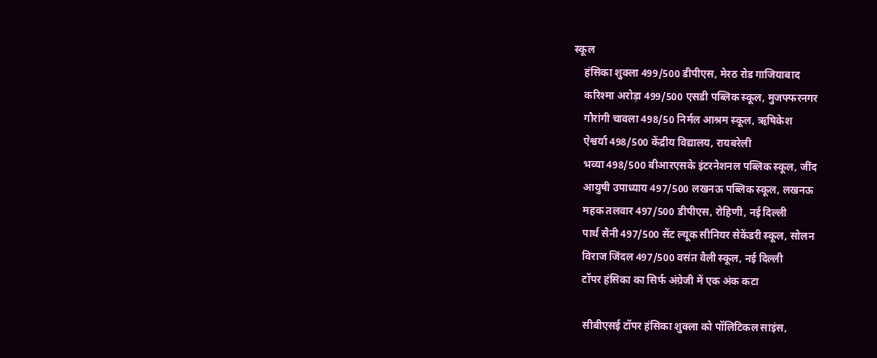स्कूल
    हंसिका शुक्ला 499/500 डीपीएस, मेरठ रोड गाजियाबाद
    करिश्मा अरोड़ा 499/500 एसडी पब्लिक स्कूल, मुजफ्फरनगर
    गौरांगी चावला 498/50 निर्मल आश्रम स्कूल, ऋषिकेश
    ऐश्वर्या 498/500 केंद्रीय विद्यालय, रायबरेली
    भव्या 498/500 बीआरएसके इंटरनेशनल पब्लिक स्कूल, जींद
    आयुषी उपाध्याय 497/500 लखनऊ पब्लिक स्कूल, लखनऊ
    महक तलवार 497/500 डीपीएस, रोहिणी, नई दिल्ली
    पार्थ सैनी 497/500 सेंट ल्यूक सीनियर सेकेंडरी स्कूल, सोलन
    विराज जिंदल 497/500 वसंत वैली स्कूल, नई दिल्ली
    टॉपर हंसिका का सिर्फ अंग्रेजी में एक अंक कटा

    सीबीएसई टॉपर हंसिका शुक्ला को पॉलिटिकल साइंस,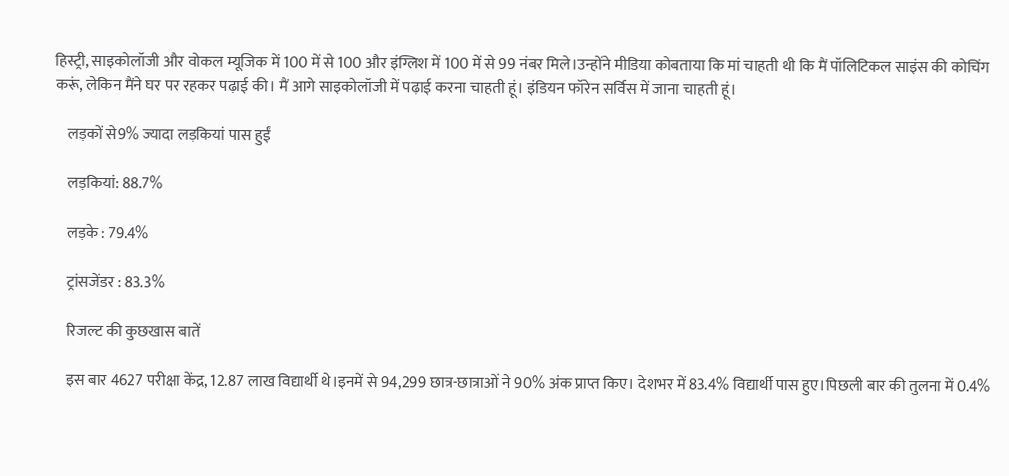हिस्ट्री, साइकोलॉजी और वोकल म्यूजिक में 100 में से 100 और इंग्लिश में 100 में से 99 नंबर मिले।उन्होंने मीडिया कोबताया कि मां चाहती थी कि मैं पॉलिटिकल साइंस की कोचिंग करूं, लेकिन मैंने घर पर रहकर पढ़ाई की। मैं आगे साइकोलॉजी में पढ़ाई करना चाहती हूं। इंडियन फॉरेन सर्विस में जाना चाहती हूं।

    लड़कों से9% ज्यादा लड़कियां पास हुईं

    लड़कियां: 88.7%

    लड़के : 79.4%

    ट्रांसजेंडर : 83.3%

    रिजल्ट की कुछखास बातें

    इस बार 4627 परीक्षा केंद्र, 12.87 लाख विद्यार्थी थे।इनमें से 94,299 छात्र-छात्राओं ने 90% अंक प्राप्त किए। देशभर में 83.4% विद्यार्थी पास हुए।पिछली बार की तुलना में 0.4%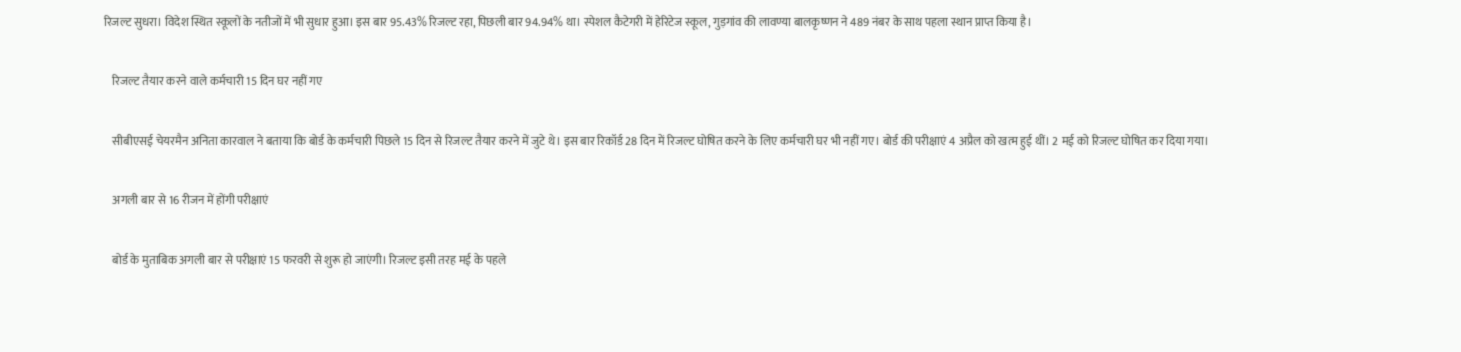रिजल्ट सुधरा। विदेश स्थित स्कूलों के नतीजों में भी सुधार हुआ। इस बार 95.43% रिजल्ट रहा, पिछली बार 94.94% था। स्पेशल कैटेगरी में हेरिटेज स्कूल, गुड़गांव की लावण्या बालकृष्णन ने 489 नंबर के साथ पहला स्थान प्राप्त किया है।

    रिजल्ट तैयार करने वाले कर्मचारी 15 दिन घर नहीं गए

    सीबीएसई चेयरमैन अनिता कारवाल ने बताया कि बोर्ड के कर्मचारी पिछले 15 दिन से रिजल्ट तैयार करने में जुटे थे। इस बार रिकॉर्ड 28 दिन में रिजल्ट घोषित करने के लिए कर्मचारी घर भी नहीं गए। बोर्ड की परीक्षाएं 4 अप्रैल को खत्म हुई थीं। 2 मई को रिजल्ट घोषित कर दिया गया।

    अगली बार से 16 रीजन में होंगी परीक्षाएं

    बोर्ड के मुताबिक अगली बार से परीक्षाएं 15 फरवरी से शुरू हो जाएंगी। रिजल्ट इसी तरह मई के पहले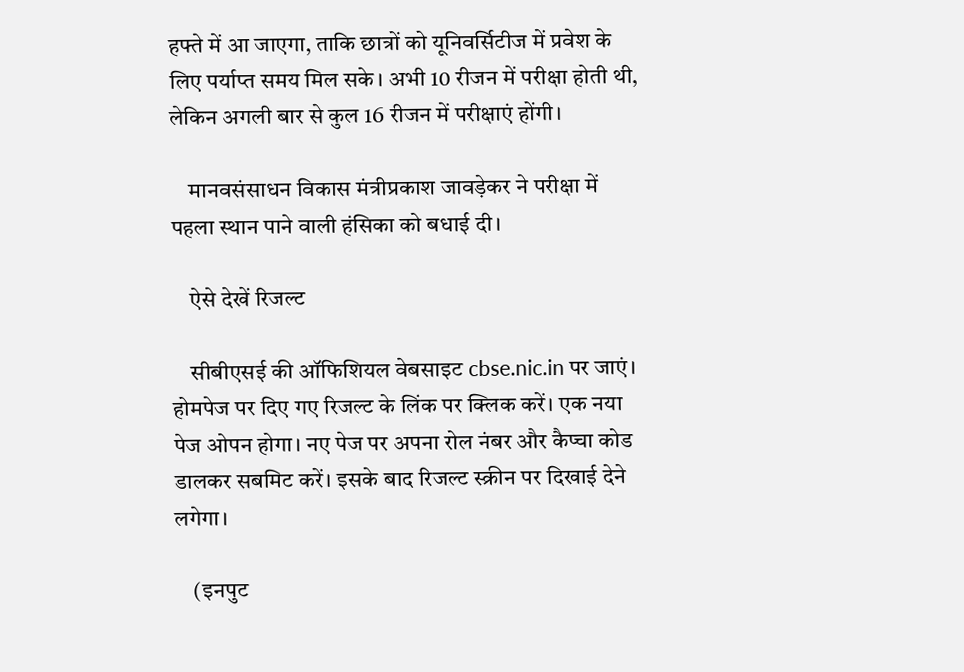हफ्ते में आ जाएगा, ताकि छात्रों को यूनिवर्सिटीज में प्रवेश के लिए पर्याप्त समय मिल सके। अभी 10 रीजन में परीक्षा होती थी, लेकिन अगली बार से कुल 16 रीजन में परीक्षाएं होंगी।

    मानवसंसाधन विकास मंत्रीप्रकाश जावड़ेकर ने परीक्षा में पहला स्थान पाने वाली हंसिका को बधाई दी।

    ऐसे देखें रिजल्ट

    सीबीएसई की ऑफिशियल वेबसाइट cbse.nic.in पर जाएं। होमपेज पर दिए गए रिजल्ट के लिंक पर क्लिक करें। एक नया पेज ओपन होगा। नए पेज पर अपना रोल नंबर और कैप्चा कोड डालकर सबमिट करें। इसके बाद रिजल्ट स्क्रीन पर दिखाई देने लगेगा।

    (इनपुट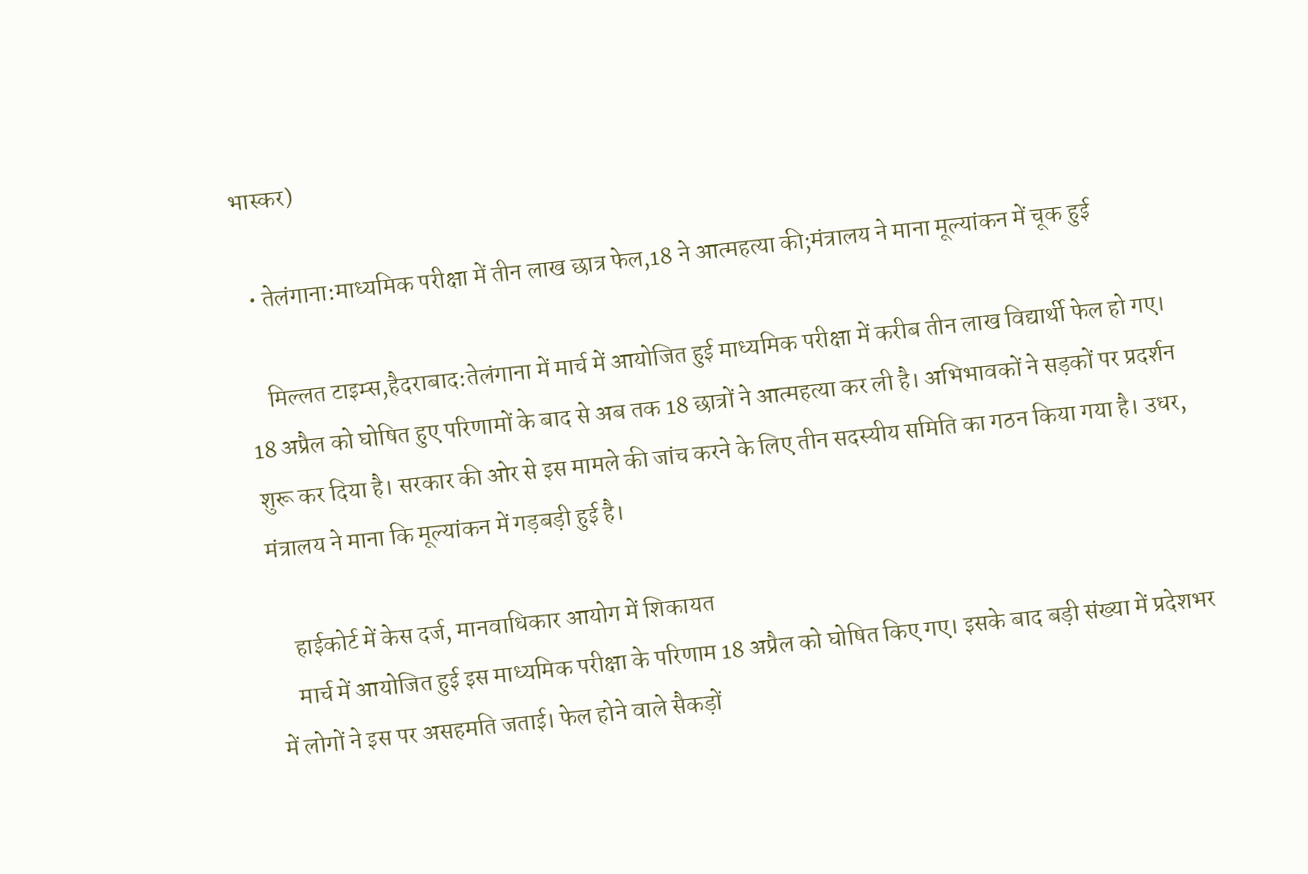भास्कर)

  • तेलंगाना:माध्यमिक परीक्षा में तीन लाख छात्र फेल,18 ने आत्महत्या की;मंत्रालय ने माना मूल्यांकन में चूक हुई

    मिल्लत टाइम्स,हैदराबाद:तेलंगाना में मार्च में आयोजित हुई माध्यमिक परीक्षा में करीब तीन लाख विद्यार्थी फेल हो गए। 18 अप्रैल को घोषित हुए परिणामों के बाद से अब तक 18 छात्रों ने आत्महत्या कर ली है। अभिभावकों ने सड़कों पर प्रदर्शन शुरू कर दिया है। सरकार की ओर से इस मामले की जांच करने के लिए तीन सदस्यीय समिति का गठन किया गया है। उधर, मंत्रालय ने माना कि मूल्यांकन में गड़बड़ी हुई है।

    हाईकोर्ट में केस दर्ज, मानवाधिकार आयोग में शिकायत
    मार्च में आयोजित हुई इस माध्यमिक परीक्षा के परिणाम 18 अप्रैल को घोषित किए गए। इसके बाद बड़ी संख्या में प्रदेशभर में लोगों ने इस पर असहमति जताई। फेल होने वाले सैकड़ों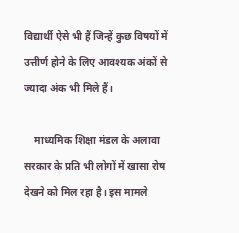विद्यार्थी ऐसे भी हैं जिन्हें कुछ विषयों में उत्तीर्ण होने के लिए आवश्यक अंकों से ज्यादा अंक भी मिले हैं।

    माध्यमिक शिक्षा मंडल के अलावा सरकार के प्रति भी लोगों में खासा रोष देखने को मिल रहा है। इस मामले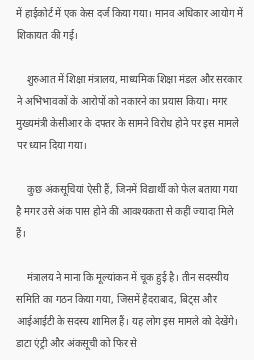में हाईकोर्ट में एक केस दर्ज किया गया। मानव अधिकार आयोग में शिकायत की गई।

    शुरुआत में शिक्षा मंत्रालय, माध्यमिक शिक्षा मंडल और सरकार ने अभिभावकों के आरोपों को नकारने का प्रयास किया। मगर मुख्यमंत्री केसीआर के दफ्तर के सामने विरोध होने पर इस मामले पर ध्यान दिया गया।

    कुछ अंकसूचियां ऐसी हैं, जिनमें विद्यार्थी को फेल बताया गया है मगर उसे अंक पास होने की आवश्यकता से कहीं ज्यादा मिले हैं।

    मंत्रालय ने माना कि मूल्यांकन में चूक हुई है। तीन सदस्यीय समिति का गठन किया गया, जिसमें हैदराबाद, बिट्स और आईआईटी के सदस्य शामिल हैं। यह लोग इस मामले को देखेंगे। डाटा एंट्री और अंकसूची को फिर से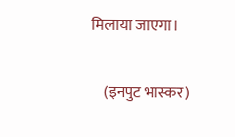मिलाया जाएगा।

    (इनपुट भास्कर)